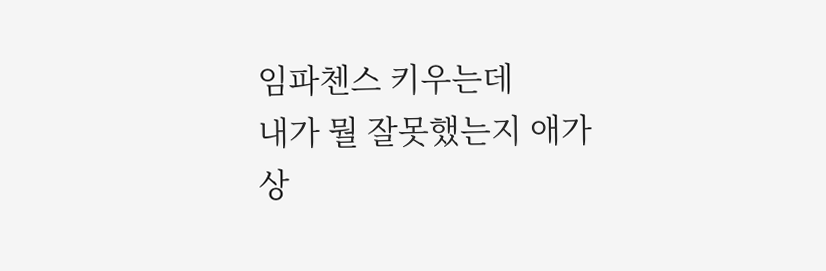임파첸스 키우는데
내가 뭘 잘못했는지 애가 상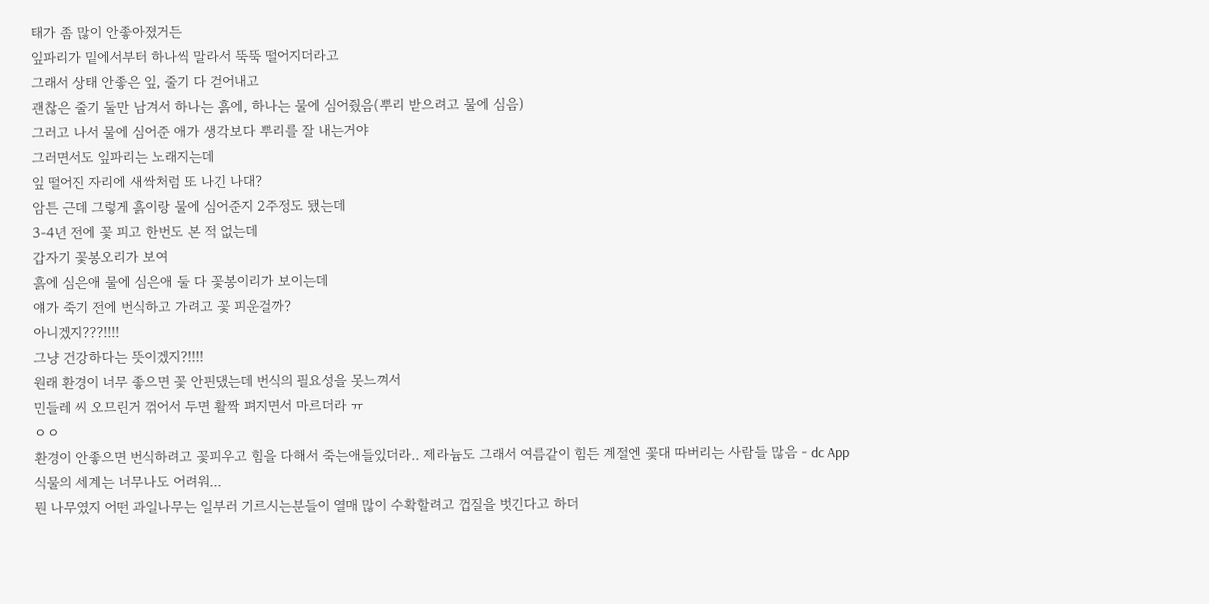태가 좀 많이 안좋아졌거든
잎파리가 밑에서부터 하나씩 말라서 뚝뚝 떨어지더라고
그래서 상태 안좋은 잎, 줄기 다 걷어내고
괜찮은 줄기 둘만 남겨서 하나는 흙에, 하나는 물에 심어줬음(뿌리 받으려고 물에 심음)
그러고 나서 물에 심어준 애가 생각보다 뿌리를 잘 내는거야
그러면서도 잎파리는 노래지는데
잎 떨어진 자리에 새싹처럼 또 나긴 나대?
암튼 근데 그렇게 흙이랑 물에 심어준지 2주정도 됐는데
3-4년 전에 꽃 피고 한번도 본 적 없는데
갑자기 꽃봉오리가 보여
흙에 심은애 물에 심은애 둘 다 꽃봉이리가 보이는데
얘가 죽기 전에 번식하고 가려고 꽃 피운걸까?
아니겠지???!!!!
그냥 건강하다는 뜻이겠지?!!!!
원래 환경이 너무 좋으면 꽃 안핀댔는데 번식의 필요성을 못느껴서
민들레 씨 오므린거 꺾어서 두면 활짝 펴지면서 마르더라 ㅠ
ㅇㅇ
환경이 안좋으면 번식하려고 꽃피우고 힘을 다해서 죽는애들있더라.. 제라늄도 그래서 여름같이 힘든 계절엔 꽃대 따버리는 사람들 많음 - dc App
식물의 세계는 너무나도 어려워...
뭔 나무였지 어떤 과일나무는 일부러 기르시는분들이 열매 많이 수확할려고 껍질을 벗긴다고 하더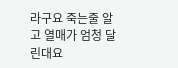라구요 죽는줄 알고 열매가 엄청 달린대요